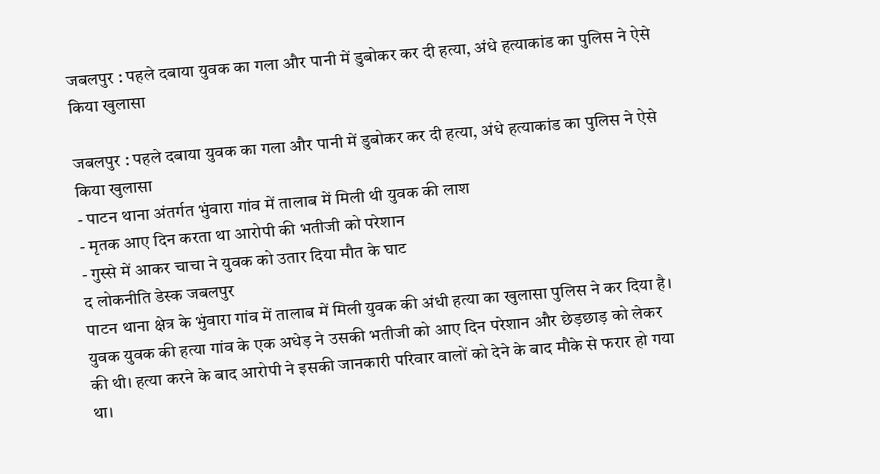जबलपुर : पहले दबाया युवक का गला और पानी में डुबोकर कर दी हत्या, अंधे हत्याकांड का पुलिस ने ऐसे किया खुलासा

जबलपुर : पहले दबाया युवक का गला और पानी में डुबोकर कर दी हत्या, अंधे हत्याकांड का पुलिस ने ऐसे किया खुलासा
- पाटन थाना अंतर्गत भुंवारा गांव में तालाब में मिली थी युवक की लाश
- मृतक आए दिन करता था आरोपी की भतीजी को परेशान
- गुस्से में आकर चाचा ने युवक को उतार दिया मौत के घाट
द लोकनीति डेस्क जबलपुर
पाटन थाना क्षेत्र के भुंवारा गांव में तालाब में मिली युवक की अंधी हत्या का खुलासा पुलिस ने कर दिया है। युवक युवक की हत्या गांव के एक अधेड़ ने उसकी भतीजी को आए दिन परेशान और छेड़छाड़ को लेकर की थी। हत्या करने के बाद आरोपी ने इसकी जानकारी परिवार वालों को देने के बाद मौके से फरार हो गया था।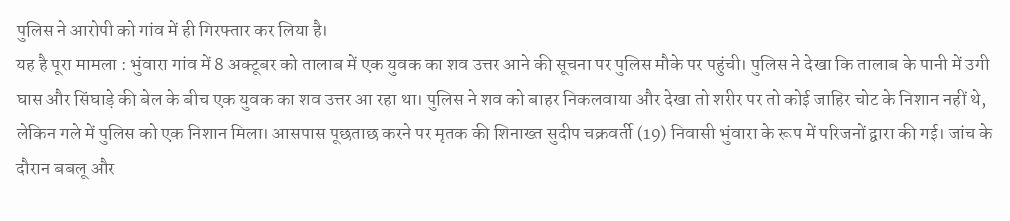पुलिस ने आरोपी को गांव में ही गिरफ्तार कर लिया है।
यह है पूरा मामला : भुंवारा गांव में 8 अक्टूबर को तालाब में एक युवक का शव उत्तर आने की सूचना पर पुलिस मौके पर पहुंची। पुलिस ने देखा कि तालाब के पानी में उगी घास और सिंघाड़े की बेल के बीच एक युवक का शव उत्तर आ रहा था। पुलिस ने शव को बाहर निकलवाया और देखा तो शरीर पर तो कोई जाहिर चोट के निशान नहीं थे, लेकिन गले में पुलिस को एक निशान मिला। आसपास पूछताछ करने पर मृतक की शिनाख्त सुदीप चक्रवर्ती (19) निवासी भुंवारा के रूप में परिजनों द्वारा की गई। जांच के दौरान बबलू और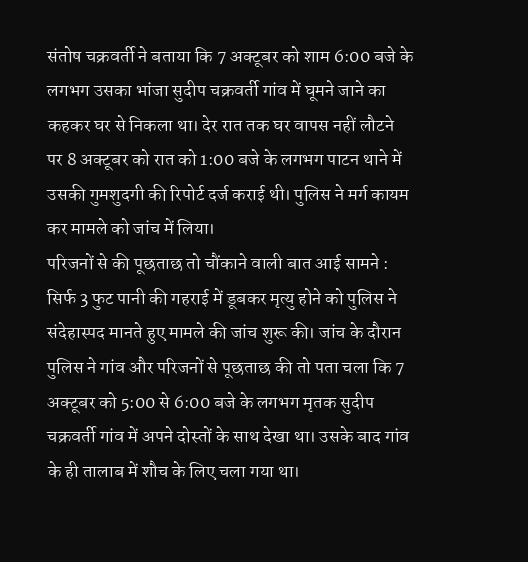संतोष चक्रवर्ती ने बताया कि 7 अक्टूबर को शाम 6:00 बजे के लगभग उसका भांजा सुदीप चक्रवर्ती गांव में घूमने जाने का कहकर घर से निकला था। देर रात तक घर वापस नहीं लौटने पर 8 अक्टूबर को रात को 1:00 बजे के लगभग पाटन थाने में उसकी गुमशुदगी की रिपोर्ट दर्ज कराई थी। पुलिस ने मर्ग कायम कर मामले को जांच में लिया।
परिजनों से की पूछताछ तो चौंकाने वाली बात आई सामने : सिर्फ 3 फुट पानी की गहराई में डूबकर मृत्यु होने को पुलिस ने संदेहास्पद मानते हुए मामले की जांच शुरू की। जांच के दौरान पुलिस ने गांव और परिजनों से पूछताछ की तो पता चला कि 7 अक्टूबर को 5:00 से 6:00 बजे के लगभग मृतक सुदीप चक्रवर्ती गांव में अपने दोस्तों के साथ देखा था। उसके बाद गांव के ही तालाब में शौच के लिए चला गया था।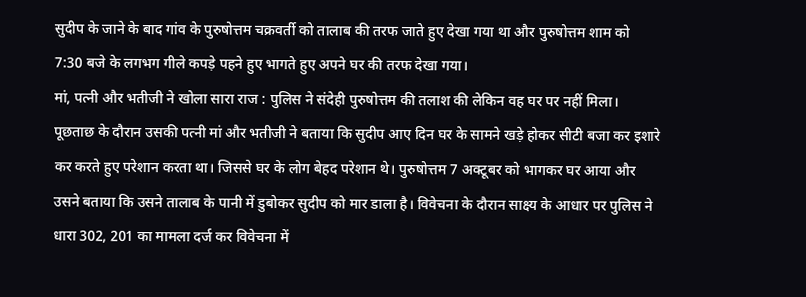सुदीप के जाने के बाद गांव के पुरुषोत्तम चक्रवर्ती को तालाब की तरफ जाते हुए देखा गया था और पुरुषोत्तम शाम को 7:30 बजे के लगभग गीले कपड़े पहने हुए भागते हुए अपने घर की तरफ देखा गया।
मां, पत्नी और भतीजी ने खोला सारा राज : पुलिस ने संदेही पुरुषोत्तम की तलाश की लेकिन वह घर पर नहीं मिला। पूछताछ के दौरान उसकी पत्नी मां और भतीजी ने बताया कि सुदीप आए दिन घर के सामने खड़े होकर सीटी बजा कर इशारे कर करते हुए परेशान करता था। जिससे घर के लोग बेहद परेशान थे। पुरुषोत्तम 7 अक्टूबर को भागकर घर आया और उसने बताया कि उसने तालाब के पानी में डुबोकर सुदीप को मार डाला है। विवेचना के दौरान साक्ष्य के आधार पर पुलिस ने धारा 302, 201 का मामला दर्ज कर विवेचना में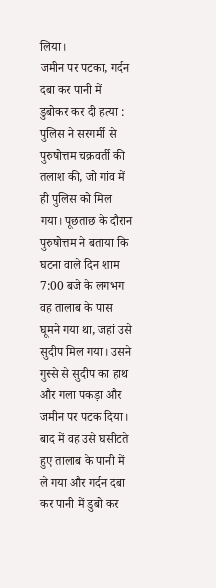लिया।
जमीन पर पटका, गर्दन दबा कर पानी में डुबोकर कर दी हत्या : पुलिस ने सरगर्मी से पुरुषोत्तम चक्रवर्ती की तलाश की, जो गांव में ही पुलिस को मिल गया। पूछताछ के दौरान पुरुषोत्तम ने बताया कि घटना वाले दिन शाम 7:00 बजे के लगभग वह तालाब के पास घूमने गया था, जहां उसे सुदीप मिल गया। उसने गुस्से से सुदीप का हाथ और गला पकड़ा और जमीन पर पटक दिया। बाद में वह उसे घसीटते हुए तालाब के पानी में ले गया और गर्दन दबा कर पानी में डुबो कर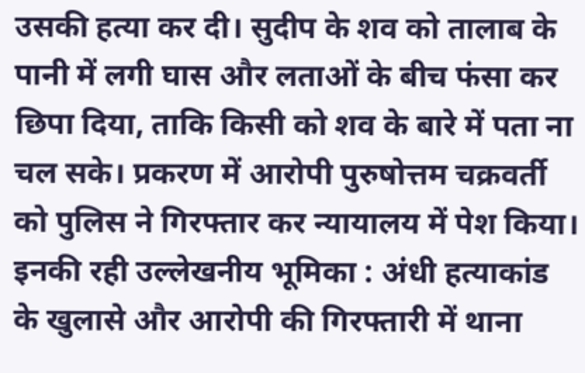उसकी हत्या कर दी। सुदीप के शव को तालाब के पानी में लगी घास और लताओं के बीच फंसा कर छिपा दिया, ताकि किसी को शव के बारे में पता ना चल सके। प्रकरण में आरोपी पुरुषोत्तम चक्रवर्ती को पुलिस ने गिरफ्तार कर न्यायालय में पेश किया।
इनकी रही उल्लेखनीय भूमिका : अंधी हत्याकांड के खुलासे और आरोपी की गिरफ्तारी में थाना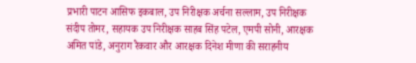प्रभारी पाटन आसिफ इकबाल, उप निरीक्षक अर्चना सल्लाम, उप निरीक्षक संदीप तोमर, सहायक उप निरीक्षक साहब सिंह पटेल, एमपी सोनी, आरक्षक अमित पांडे, अनुराग रैकवार और आरक्षक दिनेश मीणा की सराहनीय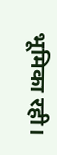भूमिका रही।